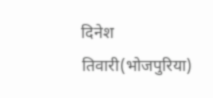दिनेश तिवारी(भोजपुरिया)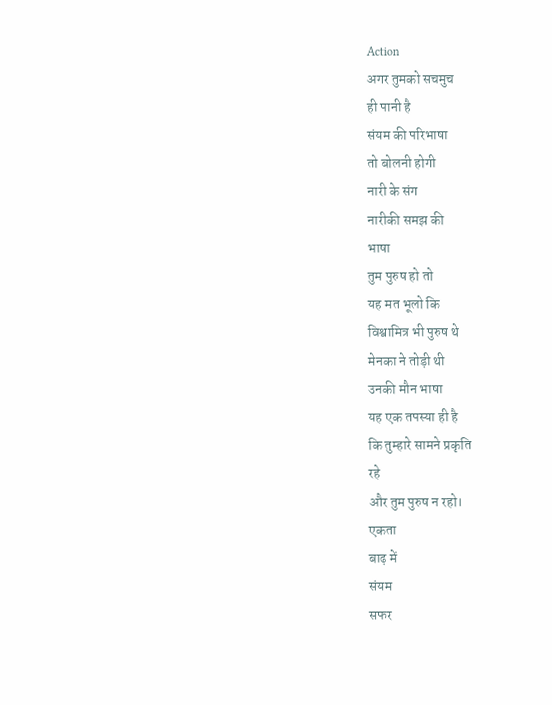Action
अगर तुमको सचमुच
ही पानी है
संयम की परिभाषा
तो बोलनी होगी
नारी के संग
नारीकी समझ की
भाषा
तुम पुरुष हो तो
यह मत भूलो कि
विश्वामित्र भी पुरुष थे
मेनका ने तोड़ी थी
उनकी मौन भाषा
यह एक तपस्या ही है
कि तुम्हारे सामने प्रकृति
रहे
और तुम पुरुष न रहो।
एकता
बाढ़ में
संयम
सफर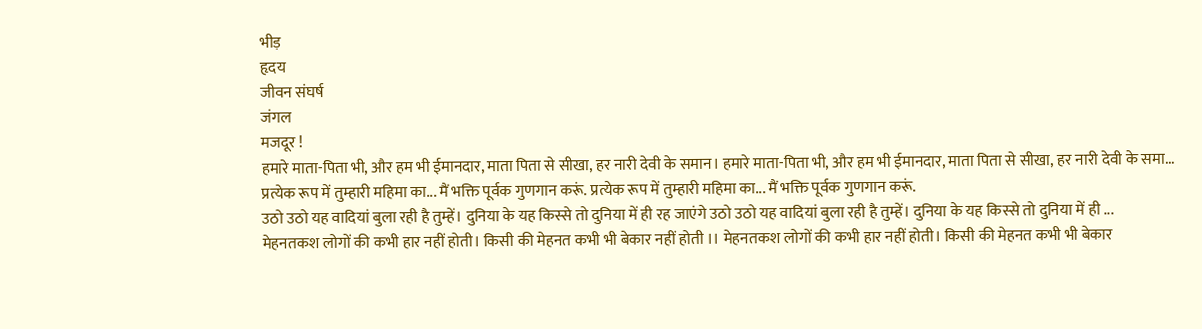भीड़
हृदय
जीवन संघर्ष
जंगल
मजदूर !
हमारे माता-पिता भी, और हम भी ईमानदार, माता पिता से सीखा, हर नारी देवी के समान। हमारे माता-पिता भी, और हम भी ईमानदार, माता पिता से सीखा, हर नारी देवी के समा...
प्रत्येक रूप में तुम्हारी महिमा का... मैं भक्ति पूर्वक गुणगान करूं. प्रत्येक रूप में तुम्हारी महिमा का... मैं भक्ति पूर्वक गुणगान करूं.
उठो उठो यह वादियां बुला रही है तुम्हें। दुनिया के यह किस्से तो दुनिया में ही रह जाएंगे उठो उठो यह वादियां बुला रही है तुम्हें। दुनिया के यह किस्से तो दुनिया में ही ...
मेहनतकश लोगों की कभी हार नहीं होती। किसी की मेहनत कभी भी बेकार नहीं होती ।। मेहनतकश लोगों की कभी हार नहीं होती। किसी की मेहनत कभी भी बेकार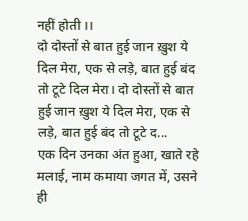नहीं होती ।।
दो दोस्तों से बात हुई जान ख़ुश ये दिल मेरा, एक से लड़े, बात हुई बंद तो टूटे दिल मेरा। दो दोस्तों से बात हुई जान ख़ुश ये दिल मेरा, एक से लड़े, बात हुई बंद तो टूटे द...
एक दिन उनका अंत हुआ, खाते रहे मलाई, नाम कमाया जगत में, उसने ही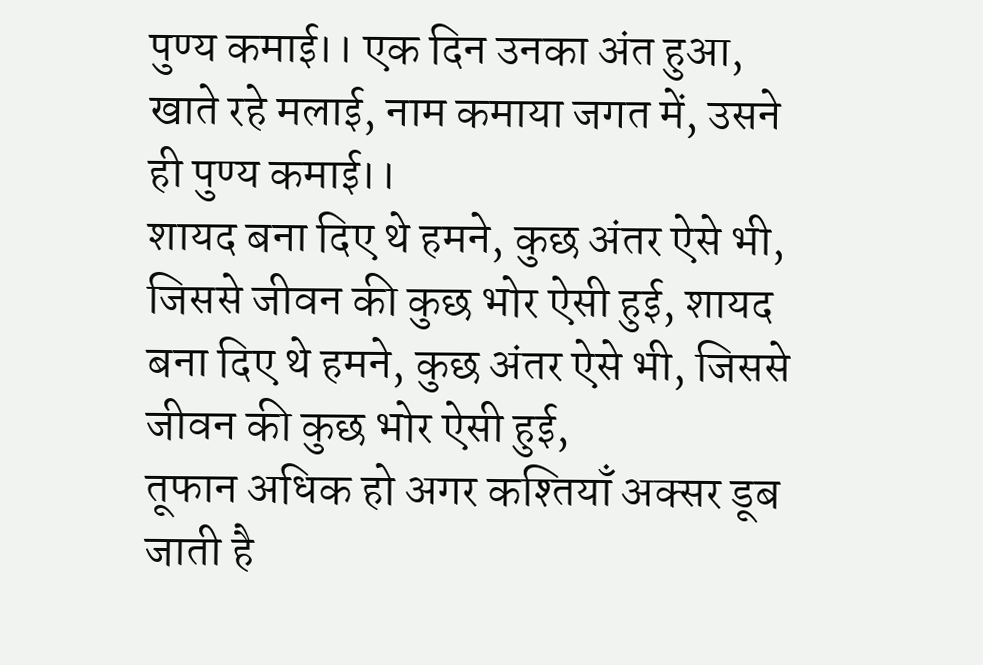पुण्य कमाई।। एक दिन उनका अंत हुआ, खाते रहे मलाई, नाम कमाया जगत में, उसने ही पुण्य कमाई।।
शायद बना दिए थे हमने, कुछ अंतर ऐसे भी, जिससे जीवन की कुछ भोर ऐसी हुई, शायद बना दिए थे हमने, कुछ अंतर ऐसे भी, जिससे जीवन की कुछ भोर ऐसी हुई,
तूफान अधिक हो अगर कश्तियाँ अक्सर डूब जाती है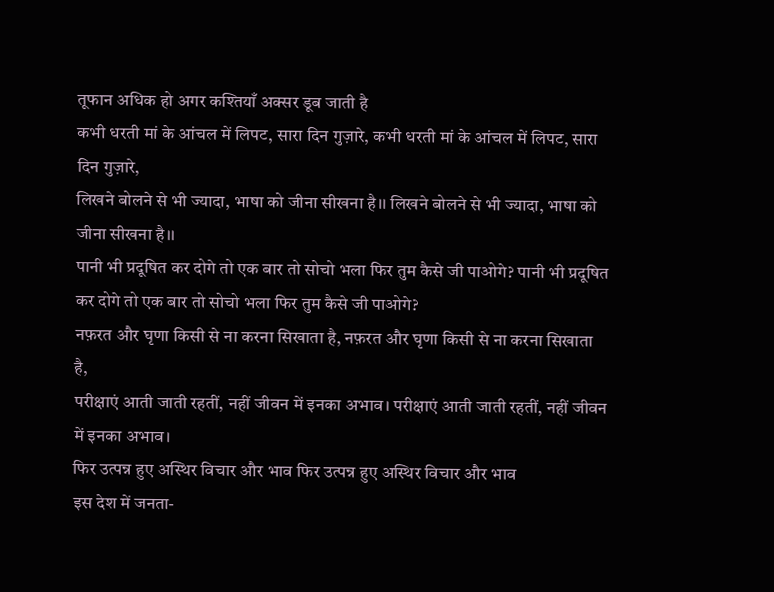तूफान अधिक हो अगर कश्तियाँ अक्सर डूब जाती है
कभी धरती मां के आंचल में लिपट, सारा दिन गुज़ारे, कभी धरती मां के आंचल में लिपट, सारा दिन गुज़ारे,
लिखने बोलने से भी ज्यादा, भाषा को जीना सीखना है।। लिखने बोलने से भी ज्यादा, भाषा को जीना सीखना है।।
पानी भी प्रदूषित कर दोगे तो एक बार तो सोचो भला फिर तुम कैसे जी पाओगे? पानी भी प्रदूषित कर दोगे तो एक बार तो सोचो भला फिर तुम कैसे जी पाओगे?
नफ़रत और घृणा किसी से ना करना सिखाता है, नफ़रत और घृणा किसी से ना करना सिखाता है,
परीक्षाएं आती जाती रहतीं, नहीं जीवन में इनका अभाव। परीक्षाएं आती जाती रहतीं, नहीं जीवन में इनका अभाव।
फिर उत्पन्न हुए अस्थिर विचार और भाव फिर उत्पन्न हुए अस्थिर विचार और भाव
इस देश में जनता-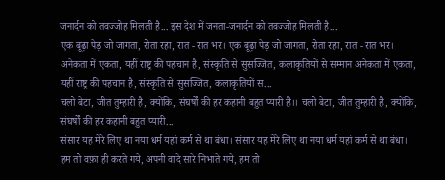जनार्दन को तवज्जोह मिलती है... इस देश में जनता-जनार्दन को तवज्जोह मिलती है...
एक बूढ़ा पेड़ जो जागता, रोता रहा, रात - रात भर। एक बूढ़ा पेड़ जो जागता, रोता रहा, रात - रात भर।
अनेकता में एकता, यहीं राष्ट्र की पहचान है, संस्कृति से सुसज्जित, कलाकृतियों से सम्मान अनेकता में एकता, यहीं राष्ट्र की पहचान है, संस्कृति से सुसज्जित, कलाकृतियों स...
चलो बेटा, जीत तुम्हारी है, क्योंकि, संघर्षों की हर कहानी बहुत प्यारी है।। चलो बेटा, जीत तुम्हारी है, क्योंकि, संघर्षों की हर कहानी बहुत प्यारी...
संसार यह मेरे लिए था नया धर्म यहां कर्म से था बंधा। संसार यह मेरे लिए था नया धर्म यहां कर्म से था बंधा।
हम तो वफ़ा ही करते गये, अपनी वादे सारे निभाते गये, हम तो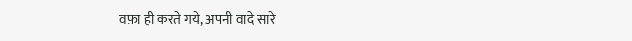वफ़ा ही करते गये, अपनी वादे सारे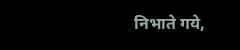निभाते गये,